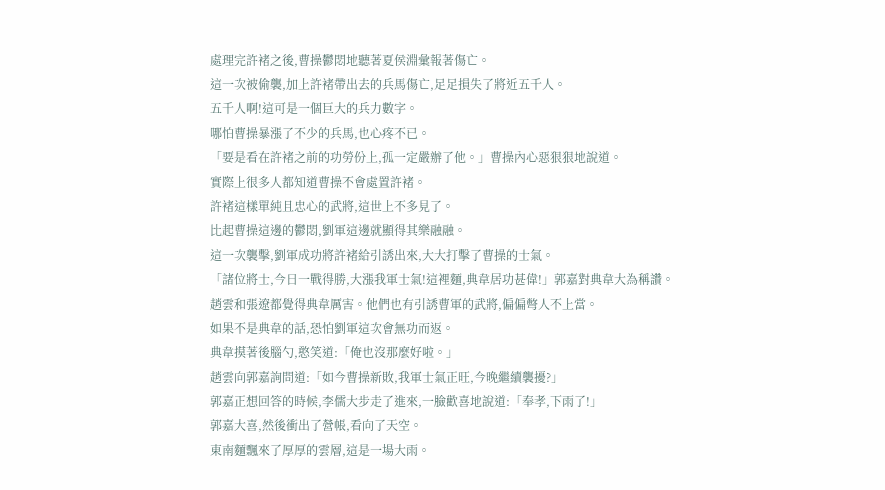處理完許褚之後,曹操鬱悶地聽著夏侯淵彙報著傷亡。
這一次被偷襲,加上許褚帶出去的兵馬傷亡,足足損失了將近五千人。
五千人啊!這可是一個巨大的兵力數字。
哪怕曹操暴漲了不少的兵馬,也心疼不已。
「要是看在許褚之前的功勞份上,孤一定嚴辦了他。」曹操內心惡狠狠地說道。
實際上很多人都知道曹操不會處置許褚。
許褚這樣單純且忠心的武將,這世上不多見了。
比起曹操這邊的鬱悶,劉軍這邊就顯得其樂融融。
這一次襲擊,劉軍成功將許褚給引誘出來,大大打擊了曹操的士氣。
「諸位將士,今日一戰得勝,大漲我軍士氣!這裡麵,典韋居功甚偉!」郭嘉對典韋大為稱讚。
趙雲和張遼都覺得典韋厲害。他們也有引誘曹軍的武將,偏偏彆人不上當。
如果不是典韋的話,恐怕劉軍這次會無功而返。
典韋摸著後腦勺,憨笑道:「俺也沒那麼好啦。」
趙雲向郭嘉詢問道:「如今曹操新敗,我軍士氣正旺,今晚繼續襲擾?」
郭嘉正想回答的時候,李儒大步走了進來,一臉歡喜地說道:「奉孝,下雨了!」
郭嘉大喜,然後衝出了營帳,看向了天空。
東南麵飄來了厚厚的雲層,這是一場大雨。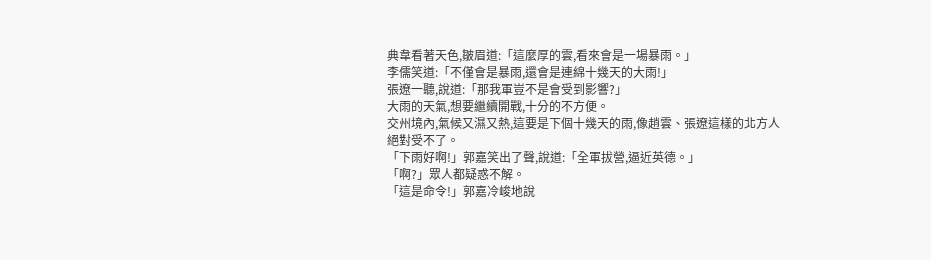典韋看著天色,皺眉道:「這麼厚的雲,看來會是一場暴雨。」
李儒笑道:「不僅會是暴雨,還會是連綿十幾天的大雨!」
張遼一聽,說道:「那我軍豈不是會受到影響?」
大雨的天氣,想要繼續開戰,十分的不方便。
交州境內,氣候又濕又熱,這要是下個十幾天的雨,像趙雲、張遼這樣的北方人絕對受不了。
「下雨好啊!」郭嘉笑出了聲,說道:「全軍拔營,逼近英德。」
「啊?」眾人都疑惑不解。
「這是命令!」郭嘉冷峻地說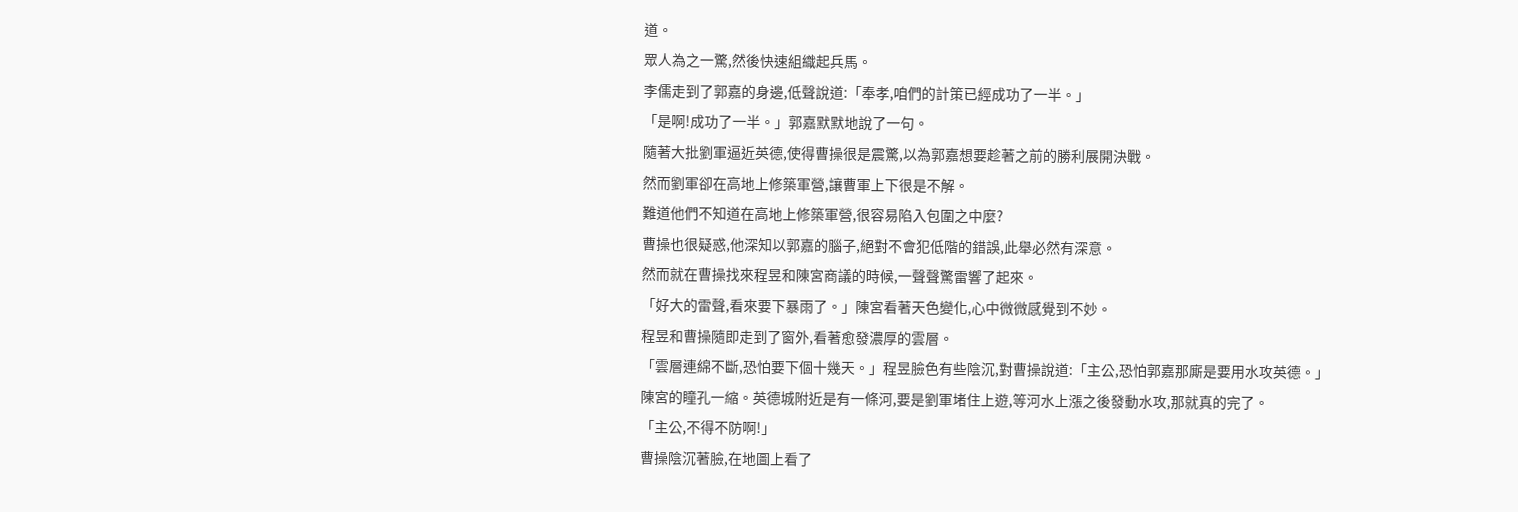道。
眾人為之一驚,然後快速組織起兵馬。
李儒走到了郭嘉的身邊,低聲說道:「奉孝,咱們的計策已經成功了一半。」
「是啊!成功了一半。」郭嘉默默地說了一句。
隨著大批劉軍逼近英德,使得曹操很是震驚,以為郭嘉想要趁著之前的勝利展開決戰。
然而劉軍卻在高地上修築軍營,讓曹軍上下很是不解。
難道他們不知道在高地上修築軍營,很容易陷入包圍之中麼?
曹操也很疑惑,他深知以郭嘉的腦子,絕對不會犯低階的錯誤,此舉必然有深意。
然而就在曹操找來程昱和陳宮商議的時候,一聲聲驚雷響了起來。
「好大的雷聲,看來要下暴雨了。」陳宮看著天色變化,心中微微感覺到不妙。
程昱和曹操隨即走到了窗外,看著愈發濃厚的雲層。
「雲層連綿不斷,恐怕要下個十幾天。」程昱臉色有些陰沉,對曹操說道:「主公,恐怕郭嘉那廝是要用水攻英德。」
陳宮的瞳孔一縮。英德城附近是有一條河,要是劉軍堵住上遊,等河水上漲之後發動水攻,那就真的完了。
「主公,不得不防啊!」
曹操陰沉著臉,在地圖上看了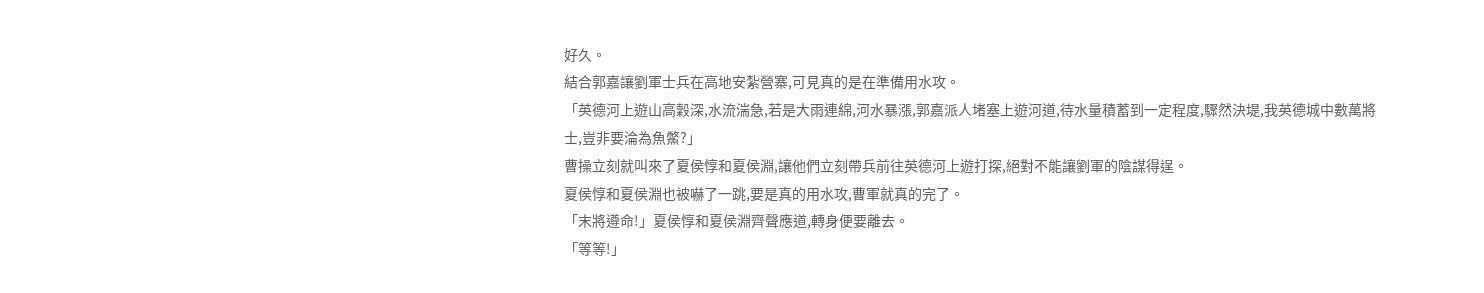好久。
結合郭嘉讓劉軍士兵在高地安紮營寨,可見真的是在準備用水攻。
「英德河上遊山高穀深,水流湍急,若是大雨連綿,河水暴漲,郭嘉派人堵塞上遊河道,待水量積蓄到一定程度,驟然決堤,我英德城中數萬將士,豈非要淪為魚鱉?」
曹操立刻就叫來了夏侯惇和夏侯淵,讓他們立刻帶兵前往英德河上遊打探,絕對不能讓劉軍的陰謀得逞。
夏侯惇和夏侯淵也被嚇了一跳,要是真的用水攻,曹軍就真的完了。
「末將遵命!」夏侯惇和夏侯淵齊聲應道,轉身便要離去。
「等等!」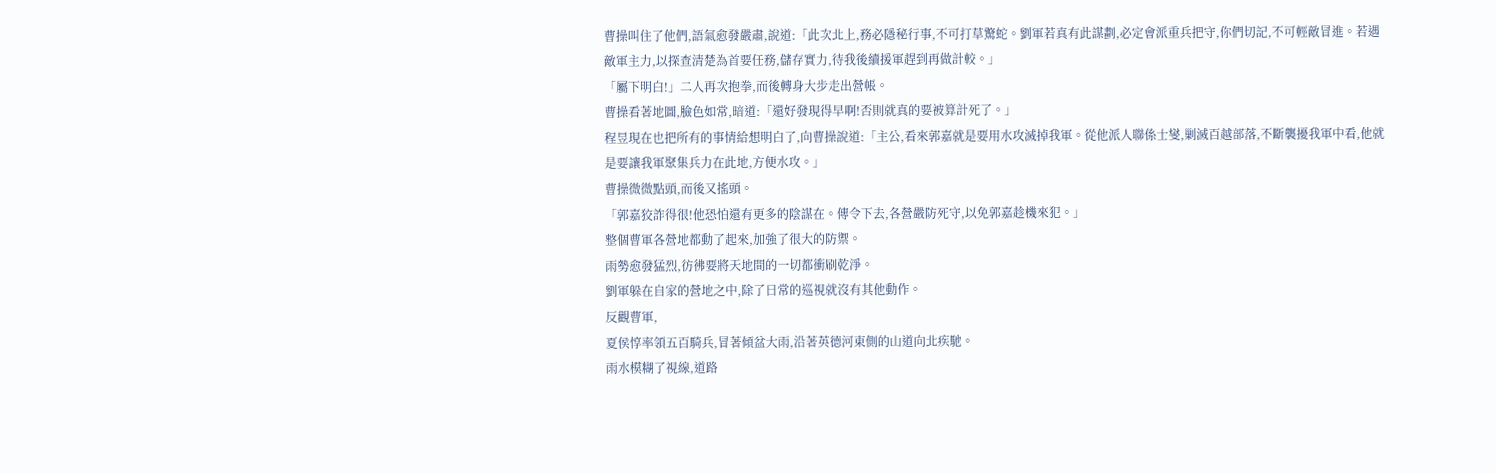曹操叫住了他們,語氣愈發嚴肅,說道:「此次北上,務必隱秘行事,不可打草驚蛇。劉軍若真有此謀劃,必定會派重兵把守,你們切記,不可輕敵冒進。若遇敵軍主力,以探查清楚為首要任務,儲存實力,待我後續援軍趕到再做計較。」
「屬下明白!」二人再次抱拳,而後轉身大步走出營帳。
曹操看著地圖,臉色如常,暗道:「還好發現得早啊!否則就真的要被算計死了。」
程昱現在也把所有的事情給想明白了,向曹操說道:「主公,看來郭嘉就是要用水攻滅掉我軍。從他派人聯係士燮,剿滅百越部落,不斷襲擾我軍中看,他就是要讓我軍聚集兵力在此地,方便水攻。」
曹操微微點頭,而後又搖頭。
「郭嘉狡詐得很!他恐怕還有更多的陰謀在。傳令下去,各營嚴防死守,以免郭嘉趁機來犯。」
整個曹軍各營地都動了起來,加強了很大的防禦。
雨勢愈發猛烈,彷彿要將天地間的一切都衝刷乾淨。
劉軍躲在自家的營地之中,除了日常的巡視就沒有其他動作。
反觀曹軍,
夏侯惇率領五百騎兵,冒著傾盆大雨,沿著英德河東側的山道向北疾馳。
雨水模糊了視線,道路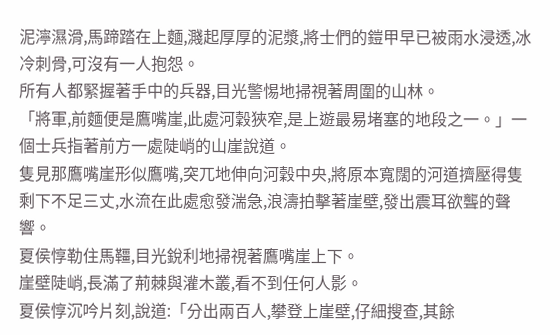泥濘濕滑,馬蹄踏在上麵,濺起厚厚的泥漿,將士們的鎧甲早已被雨水浸透,冰冷刺骨,可沒有一人抱怨。
所有人都緊握著手中的兵器,目光警惕地掃視著周圍的山林。
「將軍,前麵便是鷹嘴崖,此處河穀狹窄,是上遊最易堵塞的地段之一。」一個士兵指著前方一處陡峭的山崖說道。
隻見那鷹嘴崖形似鷹嘴,突兀地伸向河穀中央,將原本寬闊的河道擠壓得隻剩下不足三丈,水流在此處愈發湍急,浪濤拍擊著崖壁,發出震耳欲聾的聲響。
夏侯惇勒住馬韁,目光銳利地掃視著鷹嘴崖上下。
崖壁陡峭,長滿了荊棘與灌木叢,看不到任何人影。
夏侯惇沉吟片刻,說道:「分出兩百人,攀登上崖壁,仔細搜查,其餘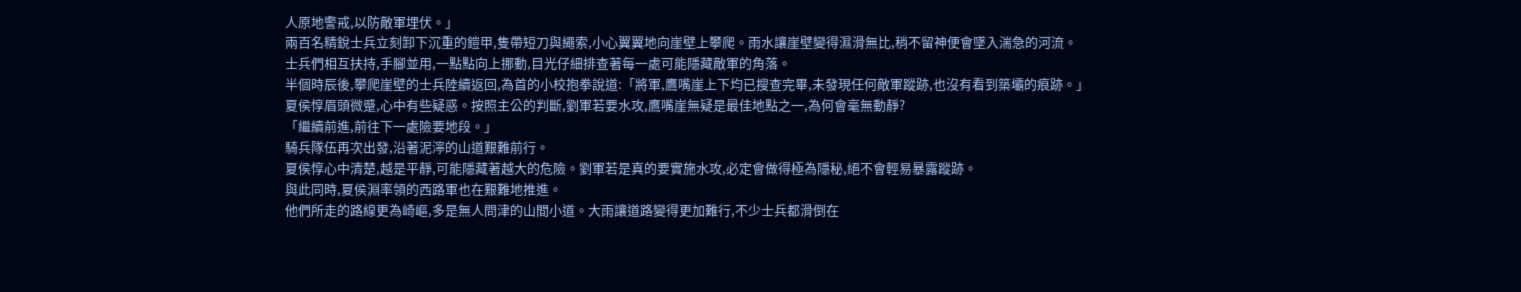人原地警戒,以防敵軍埋伏。」
兩百名精銳士兵立刻卸下沉重的鎧甲,隻帶短刀與繩索,小心翼翼地向崖壁上攀爬。雨水讓崖壁變得濕滑無比,稍不留神便會墜入湍急的河流。
士兵們相互扶持,手腳並用,一點點向上挪動,目光仔細排查著每一處可能隱藏敵軍的角落。
半個時辰後,攀爬崖壁的士兵陸續返回,為首的小校抱拳說道:「將軍,鷹嘴崖上下均已搜查完畢,未發現任何敵軍蹤跡,也沒有看到築壩的痕跡。」
夏侯惇眉頭微蹙,心中有些疑惑。按照主公的判斷,劉軍若要水攻,鷹嘴崖無疑是最佳地點之一,為何會毫無動靜?
「繼續前進,前往下一處險要地段。」
騎兵隊伍再次出發,沿著泥濘的山道艱難前行。
夏侯惇心中清楚,越是平靜,可能隱藏著越大的危險。劉軍若是真的要實施水攻,必定會做得極為隱秘,絕不會輕易暴露蹤跡。
與此同時,夏侯淵率領的西路軍也在艱難地推進。
他們所走的路線更為崎嶇,多是無人問津的山間小道。大雨讓道路變得更加難行,不少士兵都滑倒在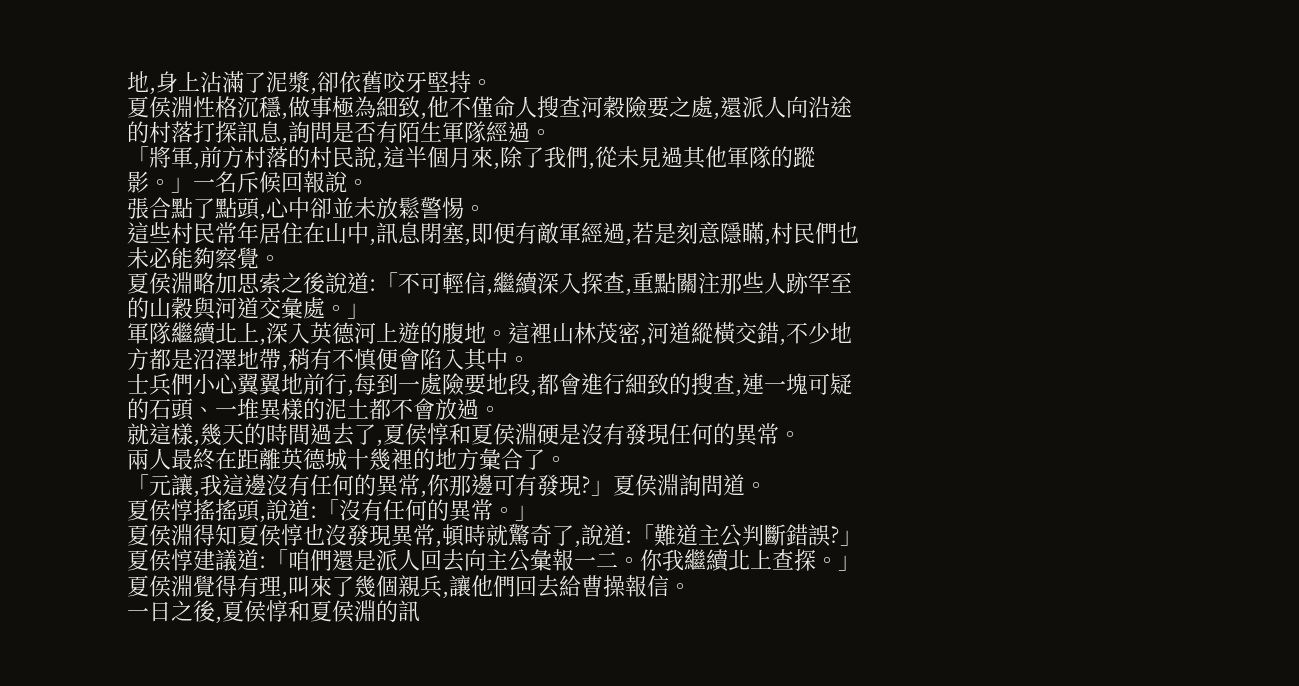地,身上沾滿了泥漿,卻依舊咬牙堅持。
夏侯淵性格沉穩,做事極為細致,他不僅命人搜查河穀險要之處,還派人向沿途的村落打探訊息,詢問是否有陌生軍隊經過。
「將軍,前方村落的村民說,這半個月來,除了我們,從未見過其他軍隊的蹤影。」一名斥候回報說。
張合點了點頭,心中卻並未放鬆警惕。
這些村民常年居住在山中,訊息閉塞,即便有敵軍經過,若是刻意隱瞞,村民們也未必能夠察覺。
夏侯淵略加思索之後說道:「不可輕信,繼續深入探查,重點關注那些人跡罕至的山穀與河道交彙處。」
軍隊繼續北上,深入英德河上遊的腹地。這裡山林茂密,河道縱橫交錯,不少地方都是沼澤地帶,稍有不慎便會陷入其中。
士兵們小心翼翼地前行,每到一處險要地段,都會進行細致的搜查,連一塊可疑的石頭、一堆異樣的泥土都不會放過。
就這樣,幾天的時間過去了,夏侯惇和夏侯淵硬是沒有發現任何的異常。
兩人最終在距離英德城十幾裡的地方彙合了。
「元讓,我這邊沒有任何的異常,你那邊可有發現?」夏侯淵詢問道。
夏侯惇搖搖頭,說道:「沒有任何的異常。」
夏侯淵得知夏侯惇也沒發現異常,頓時就驚奇了,說道:「難道主公判斷錯誤?」
夏侯惇建議道:「咱們還是派人回去向主公彙報一二。你我繼續北上查探。」
夏侯淵覺得有理,叫來了幾個親兵,讓他們回去給曹操報信。
一日之後,夏侯惇和夏侯淵的訊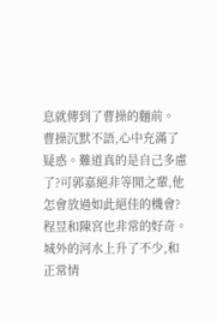息就傳到了曹操的麵前。
曹操沉默不語,心中充滿了疑惑。難道真的是自己多慮了?可郭嘉絕非等閒之輩,他怎會放過如此絕佳的機會?
程昱和陳宮也非常的好奇。
城外的河水上升了不少,和正常情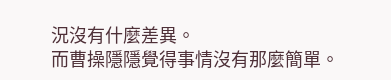況沒有什麼差異。
而曹操隱隱覺得事情沒有那麼簡單。